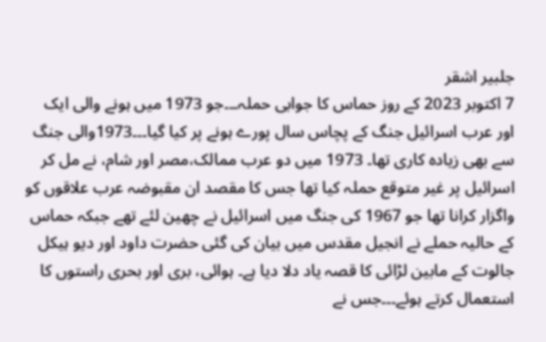جلبیر اشقر
7 اکتوبر 2023 کے روز حماس کا جوابی حملہ۔۔۔جو 1973 میں ہونے والی ایک اور عرب اسرائیل جنگ کے پچاس سال پورے ہونے پر کیا گیا۔۔۔1973والی جنگ سے بھی زیادہ کاری تھا۔ 1973 میں دو عرب ممالک،مصر اور شام، نے مل کر اسرائیل پر غیر متوقع حملہ کیا تھا جس کا مقصد ان مقبوضہ عرب علاقوں کو واگزار کرانا تھا جو 1967 کی جنگ میں اسرائیل نے چھین لئے تھے جبکہ حماس کے حالیہ حملے نے انجیل مقدس میں بیان کی گئی حضرت داود اور دیو ہیکل جالوت کے مابین لڑائی کا قصہ یاد دلا دیا ہے۔ ہوائی، بری اور بحری راستوں کا استعمال کرتے ہوئے۔۔۔جس نے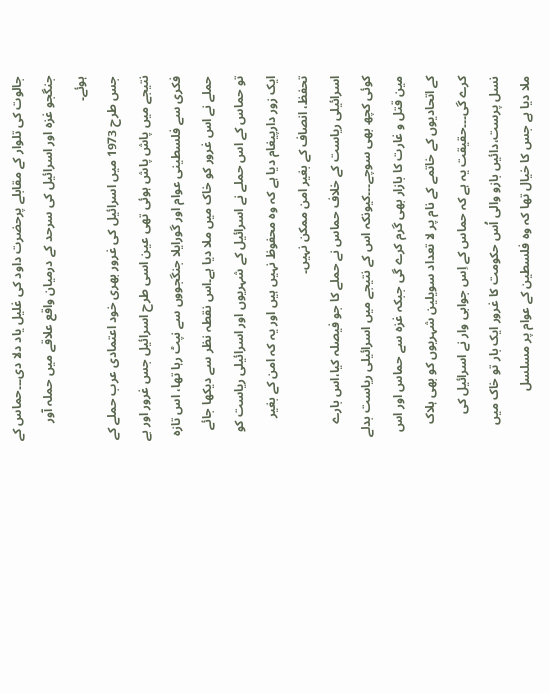جالوت کی تلوار کے مقابلے پرحضرت داود کی غلیل یاد دلا دی۔۔۔حماس کے جنگجو غزہ اور اسرائیل کی سرحد کے درمیان واقع علاقے میں حملہ آور ہوئے۔
جس طرح 1973 میں اسرائیل کی غرور بھری خود اعتمادی عرب حملے کے نتیجے میں پاش پاش ہوئی تھی عین اسی طرح اسرائیل جس غرور اور بے فکری سے فلسطینی عوام اور گورایلا جنگجووں سے نپٹ رہا تھا، اس تازہ حملے نے اس غرور کو خاک میں ملا دیا ہے۔اس نقطہ نظر سے دیکھا جائے تو حماس کے اس حملے نے اسرائیل کے شہریوں اور اسرائیلی ریاست کو ایک زور دارپیغام دیا ہے کہ وہ محفوظ نہیں ہیں اور یہ کہ امن کے بغیر تحفظ، انصاف کے بغیر امن ممکن نہیں۔
اسرائیلی ریاست کے خلاف حماس نے حملے کا جو فیصلہ کیا،اس بارے کوئی کچھ بھی سوچے۔۔۔کیونکہ اس کے نتیجے میں اسرائیلی ریاست بدلے مین قتل و غارت کا بازار بھی گرم کرے گی جبکہ غزہ سے حماس اور اس کے اتحادیوں کے خاتمے کے نام پر لا تعداد سویلین شہریوں کو بھی ہلاک کرے گی۔۔۔حقیقت یہ ہے کہ حماس کے اِس جوابی وار نے اسرائیل کی نسل پرست،دائیں بازو والی اُس حکومت کا غرور ایک بار تو خاک میں ملا دیا ہے جس کا خیال تھا کہ وہ فلسطین کے عوام پر مسلسل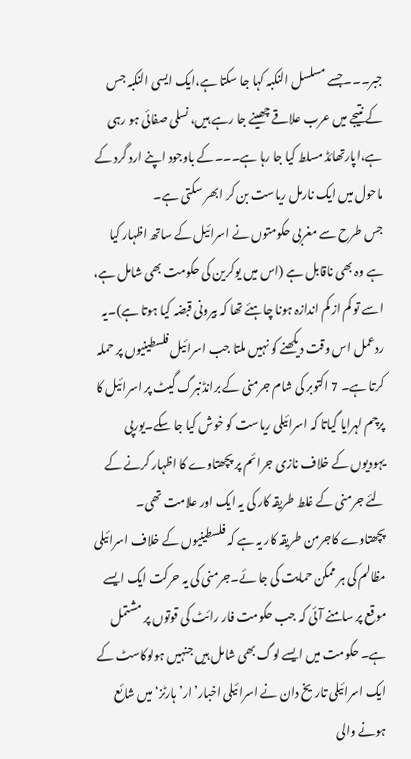جبر۔۔۔جسے مسلسل النکبہ کہا جا سکتا ہے،ایک ایسی النکبہ جس کے نتیجے میں عرب علاقے چھینے جا رہے ہیں، نسلی صفائی ہو رہی ہے،اپارتھائڈ مسلط کیا جا رہا ہے۔۔۔کے باوجود اپنے ارد گرد کے ماحول میں ایک نارمل ریاست بن کر ابھر سکتی ہے۔
جس طرح سے مغربی حکومتوں نے اسرائیل کے ساتھ اظہار کیا ہے وہ بھی ناقابل ہے (اس میں یوکرین کی حکومت بھی شامل ہے، اسے تو کم از کم اندازہ ہونا چاہئے تھا کہ بیرونی قبضہ کیا ہوتا ہے)۔یہ ردعمل اس وقت دیکھنے کو نہیں ملتا جب اسرائیل فلسطینیوں پر حملہ کرتا ہے۔ 7 اکتوبر کی شام جرمنی کے برانڈنبرگ گیٹ پر اسرائیل کا پرچم لہرایا گیاتا کہ اسرائیلی ریاست کو خوش کیا جا سکے۔یورپی یہودیوں کے خلاف نازی جرائم پر پچھتاوے کا اظہار کرنے کے لئے جرمنی کے غلط طریقہ کار کی یہ ایک اور علامت تھی۔ پچھتاوے کاجرمن طریقہ کار یہ ہے کہ فلسطینیوں کے خلاف اسرائیلی مظالم کی ہر ممکن حمایت کی جا ئے۔جرمنی کی یہ حرکت ایک ایسے موقع پر سامنے آئی کہ جب حکومت فار رائٹ کی قوتوں پر مشتمل ہے۔ حکومت میں ایسے لوگ بھی شامل ہیں جنہیں ہولوکاسٹ کے ایک اسرائیلی تاریخ دان نے اسرائیلی اخبار’ار’ہارٹز‘ میں شائع ہونے والی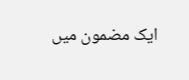ایک مضمون میں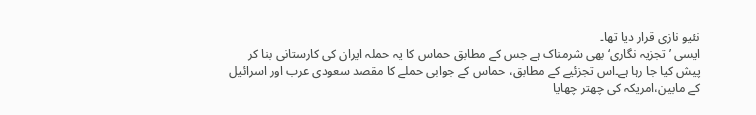نئیو نازی قرار دیا تھا۔
ایسی ’تجزیہ نگاری‘ بھی شرمناک ہے جس کے مطابق حماس کا یہ حملہ ایران کی کارستانی بنا کر پیش کیا جا رہا ہے۔اس تجزئیے کے مطابق، حماس کے جوابی حملے کا مقصد سعودی عرب اور اسرائیل کے مابین،امریکہ کی چھتر چھایا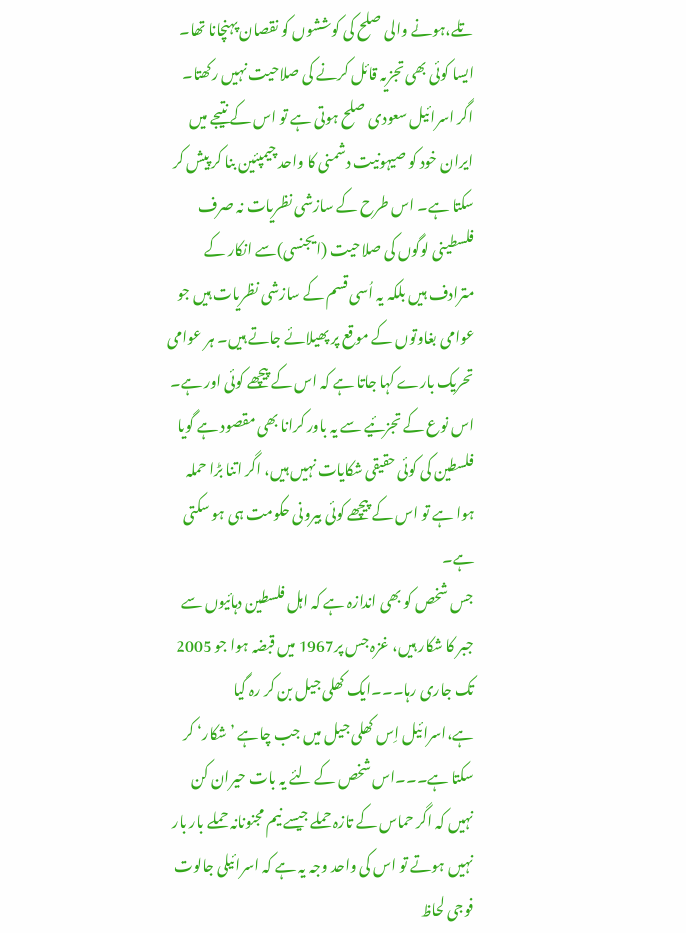تلے،ہونے والی صلح کی کوششوں کو نقصان پہنچانا تھا۔ ایسا کوئی بھی تجزیہ قائل کرنے کی صلاحیت نہیں رکھتا۔ اگر اسرائیل سعودی صلح ہوتی ہے تو اس کے نتیجے میں ایران خود کو صیہونیت دشمنی کا واحد چیمپئین بنا کر پیش کر سکتا ہے۔ اس طرح کے سازشی نظریات نہ صرف فلسطینی لوگوں کی صلاحیت (ایجنسی)سے انکار کے مترادف ہیں بلکہ یہ اُسی قسم کے سازشی نظریات ہیں جو عوامی بغاوتوں کے موقع پر پھیلائے جاتے ہیں۔ ہر عوامی تحریک بارے کہا جاتا ہے کہ اس کے پیچھے کوئی اور ہے۔ اس نوع کے تجزئیے سے یہ باور کرانا بھی مقصود ہے گویا فلسطین کی کوئی حقیقی شکایات نہیں ہیں، اگر اتنا بڑا حملہ ہوا ہے تو اس کے پیچھے کوئی بیرونی حکومت ہی ہو سکتی ہے۔
جس شخص کو بھی اندازہ ہے کہ اہل فلسطین دہائیوں سے جبر کا شکار ہیں، غزہ جس پر1967 میں قبضہ ہوا جو 2005 تک جاری رہا۔۔۔ایک کھلی جیل بن کر رہ گیا ہے،اسرائیل اِس کھلی جیل میں جب چاہے ’شکار‘ کر سکتا ہے۔۔۔اس شخص کے لئے یہ بات حیران کن نہیں کہ اگر حماس کے تازہ حملے جیسے نیم مجنونانہ حملے بار بار نہیں ہوتے تو اس کی واحد وجہ یہ ہے کہ اسرائیلی جالوت فوجی لحاظ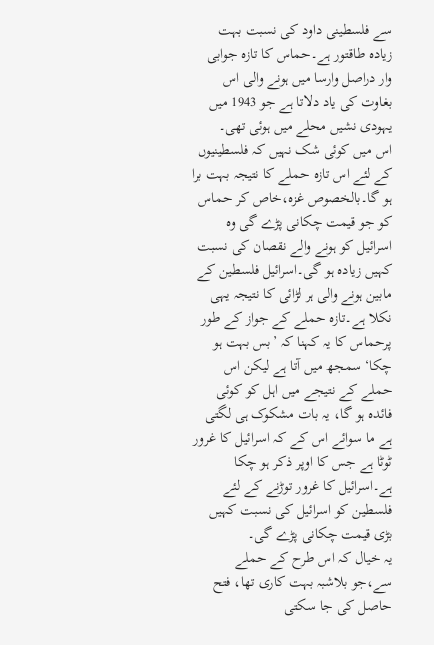سے فلسطینی داود کی نسبت بہت زیادہ طاقتور ہے۔حماس کا تازہ جوابی وار دراصل وارسا میں ہونے والی اس بغاوت کی یاد دلاتا ہے جو 1943 میں یہودی نشیں محلے میں ہوئی تھی۔
اس میں کوئی شک نہیں کہ فلسطینیوں کے لئے اس تازہ حملے کا نتیجہ بہت برا ہو گا۔بالخصوص غزہ،خاص کر حماس کو جو قیمت چکانی پڑے گی وہ اسرائیل کو ہونے والے نقصان کی نسبت کہیں زیادہ ہو گی۔اسرائیل فلسطین کے مابین ہونے والی ہر لڑائی کا نتیجہ یہی نکلا ہے۔تازہ حملے کے جواز کے طور پرحماس کا یہ کہنا کہ ’بس بہت ہو چکا‘ سمجھ میں آتا ہے لیکن اس حملے کے نتیجے میں اہل کو کوئی فائدہ ہو گا، یہ بات مشکوک ہی لگتی ہے ما سوائے اس کے کہ اسرائیل کا غرور ٹوٹا ہے جس کا اوپر ذکر ہو چکا ہے۔اسرائیل کا غرور توڑنے کے لئے فلسطین کو اسرائیل کی نسبت کہیں بڑی قیمت چکانی پڑے گی۔
یہ خیال کہ اس طرح کے حملے سے،جو بلاشبہ بہت کاری تھا، فتح حاصل کی جا سکتی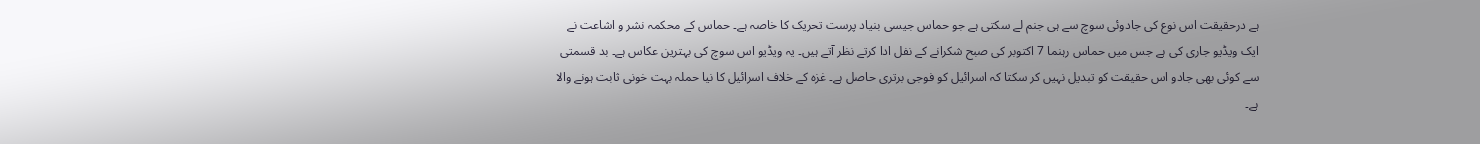ہے درحقیقت اس نوع کی جادوئی سوچ سے ہی جنم لے سکتی ہے جو حماس جیسی بنیاد پرست تحریک کا خاصہ ہے۔ حماس کے محکمہ نشر و اشاعت نے ایک ویڈیو جاری کی ہے جس میں حماس رہنما 7 اکتوبر کی صبح شکرانے کے نفل ادا کرتے نظر آتے ہیں۔ یہ ویڈیو اس سوچ کی بہترین عکاس ہے۔ بد قسمتی سے کوئی بھی جادو اس حقیقت کو تبدیل نہیں کر سکتا کہ اسرائیل کو فوجی برتری حاصل ہے۔ غزہ کے خلاف اسرائیل کا نیا حملہ بہت خونی ثابت ہونے والا ہے۔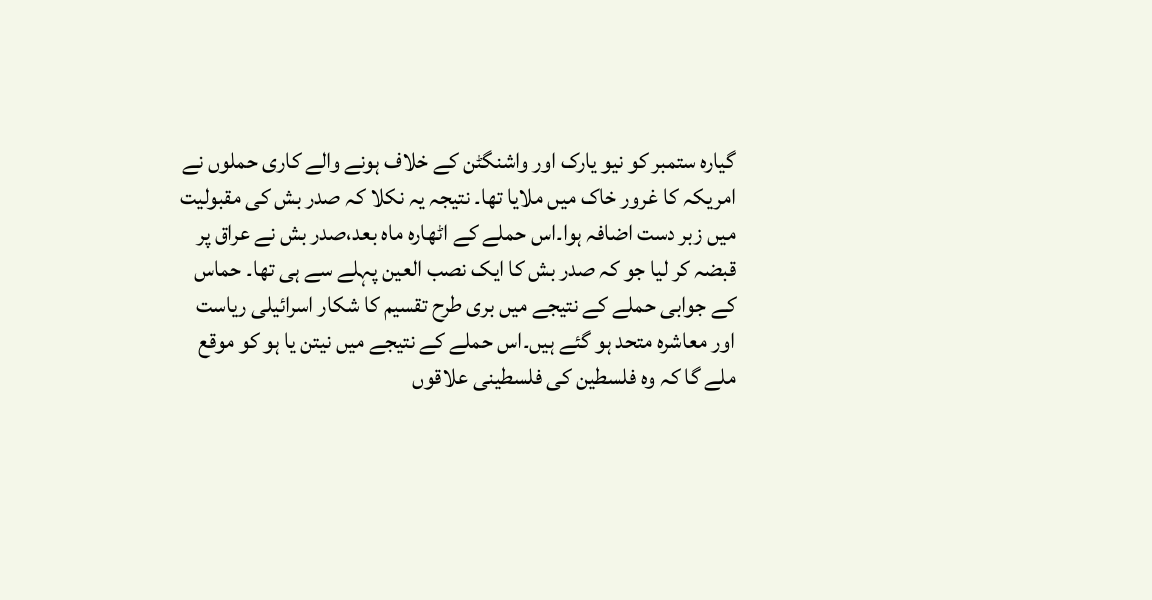گیارہ ستمبر کو نیو یارک اور واشنگٹن کے خلاف ہونے والے کاری حملوں نے امریکہ کا غرور خاک میں ملایا تھا۔ نتیجہ یہ نکلا کہ صدر بش کی مقبولیت میں زبر دست اضافہ ہوا۔اس حملے کے اٹھارہ ماہ بعد،صدر بش نے عراق پر قبضہ کر لیا جو کہ صدر بش کا ایک نصب العین پہلے سے ہی تھا۔ حماس کے جوابی حملے کے نتیجے میں بری طرح تقسیم کا شکار اسرائیلی ریاست اور معاشرہ متحد ہو گئے ہیں۔اس حملے کے نتیجے میں نیتن یا ہو کو موقع ملے گا کہ وہ فلسطین کی فلسطینی علاقوں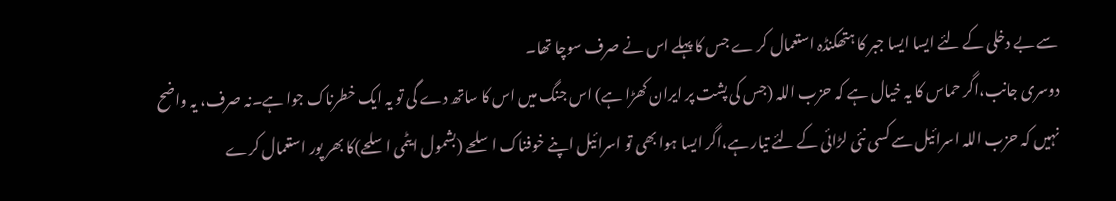سے بے دخلی کے لئے ایسا ایسا جبر کا ہتھکنڈہ استعمال کر ے جس کا پہلے اس نے صرف سوچا تھا۔
دوسری جانب،اگر حماس کا یہ خیال ہے کہ حزب اللہ (جس کی پشت پر ایران کھڑا ہے) اس جنگ میں اس کا ساتھ دے گی تو یہ ایک خطرناک جوا ہے۔نہ صرف، یہ واضح نہیں کہ حزب اللہ اسرائیل سے کسی نئی لڑائی کے لئے تیار ہے،اگر ایسا ہوا بھی تو اسرائیل اپنے خوفناک اسلحے (بشمول ایٹمی اسلحے)کا بھر پور استعمال کرے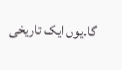گا۔یوں ایک تاریخی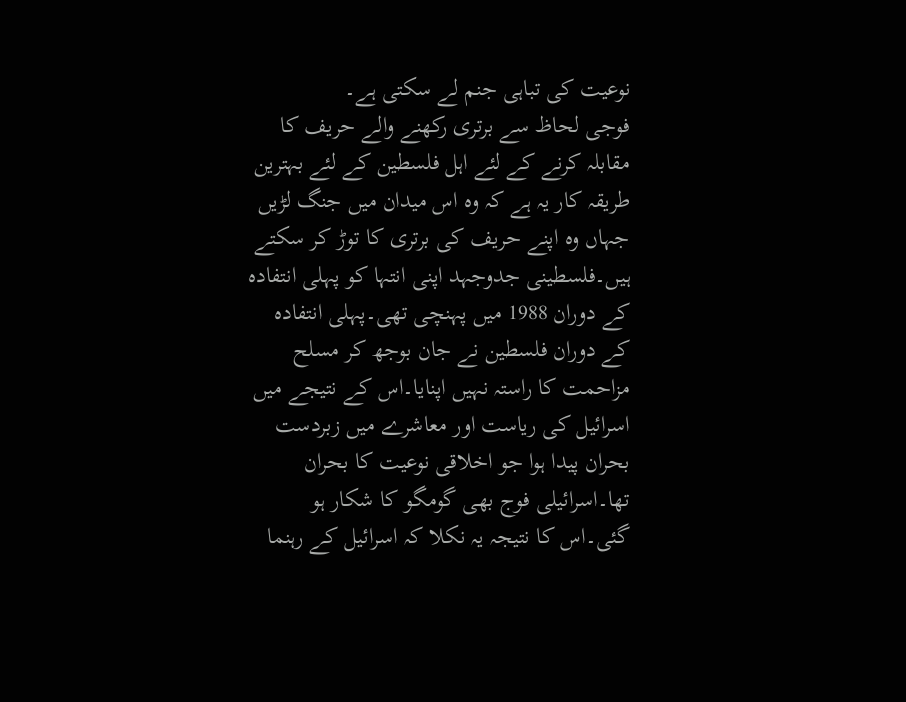نوعیت کی تباہی جنم لے سکتی ہے۔
فوجی لحاظ سے برتری رکھنے والے حریف کا مقابلہ کرنے کے لئے اہل فلسطین کے لئے بہترین طریقہ کار یہ ہے کہ وہ اس میدان میں جنگ لڑیں جہاں وہ اپنے حریف کی برتری کا توڑ کر سکتے ہیں۔فلسطینی جدوجہد اپنی انتہا کو پہلی انتفادہ کے دوران 1988 میں پہنچی تھی۔پہلی انتفادہ کے دوران فلسطین نے جان بوجھ کر مسلح مزاحمت کا راستہ نہیں اپنایا۔اس کے نتیجے میں اسرائیل کی ریاست اور معاشرے میں زبردست بحران پیدا ہوا جو اخلاقی نوعیت کا بحران تھا۔اسرائیلی فوج بھی گومگو کا شکار ہو گئی۔اس کا نتیجہ یہ نکلا کہ اسرائیل کے رہنما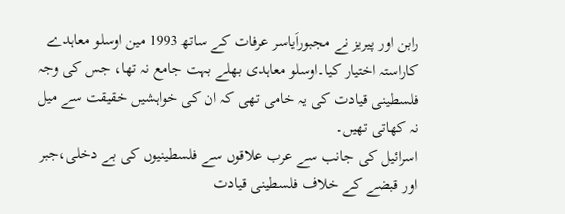رابن اور پیریز نے مجبوراَیاسر عرفات کے ساتھ 1993 مین اوسلو معاہدے کاراستہ اختیار کیا۔اوسلو معاہدی بھلے بہت جامع نہ تھا، جس کی وجہ فلسطینی قیادت کی یہ خامی تھی کہ ان کی خواہشیں خقیقت سے میل نہ کھاتی تھیں۔
اسرائیل کی جانب سے عرب علاقوں سے فلسطینیوں کی بے دخلی،جبر اور قبضے کے خلاف فلسطینی قیادت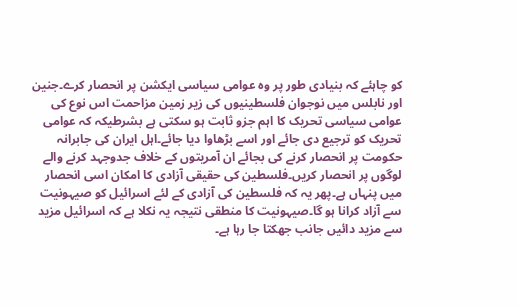کو چاہئے کہ بنیادی طور پر وہ عوامی سیاسی ایکشن پر انحصار کرے۔جنین اور نابلس میں نوجوان فلسطینیوں کی زیر زمین مزاحمت اس نوع کی عوامی سیاسی تحریک کا اہم جزو ثابت ہو سکتی ہے بشرطیکہ کہ عوامی تحریک کو ترجیع دی جائے اور اسے بڑھاوا دیا جائے۔اہل ایران کی جابرانہ حکومت پر انحصار کرنے کی بجائے ان آمریتوں کے خلاف جدوجہد کرنے والے لوگوں پر انحصار کریں۔فلسطین کی حقیقی آزادی کا امکان اسی انحصار میں پنہاں ہے۔پھر یہ کہ فلسطین کی آزادی کے لئے اسرائیل کو صیہونیت سے آزاد کرانا ہو گا۔صیہونیت کا منطقی نتیجہ یہ نکلا ہے کہ اسرائیل مزید سے مزید دائیں جانب جھکتا جا رہا ہے۔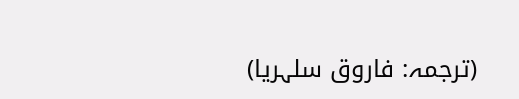(ترجمہ: فاروق سلہریا)